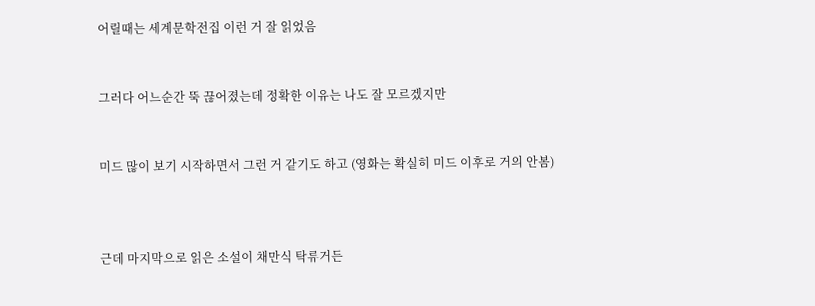어릴때는 세계문학전집 이런 거 잘 읽었음


그러다 어느순간 뚝 끊어졌는데 정확한 이유는 나도 잘 모르겠지만


미드 많이 보기 시작하면서 그런 거 같기도 하고 (영화는 확실히 미드 이후로 거의 안봄)



근데 마지막으로 읽은 소설이 채만식 탁류거든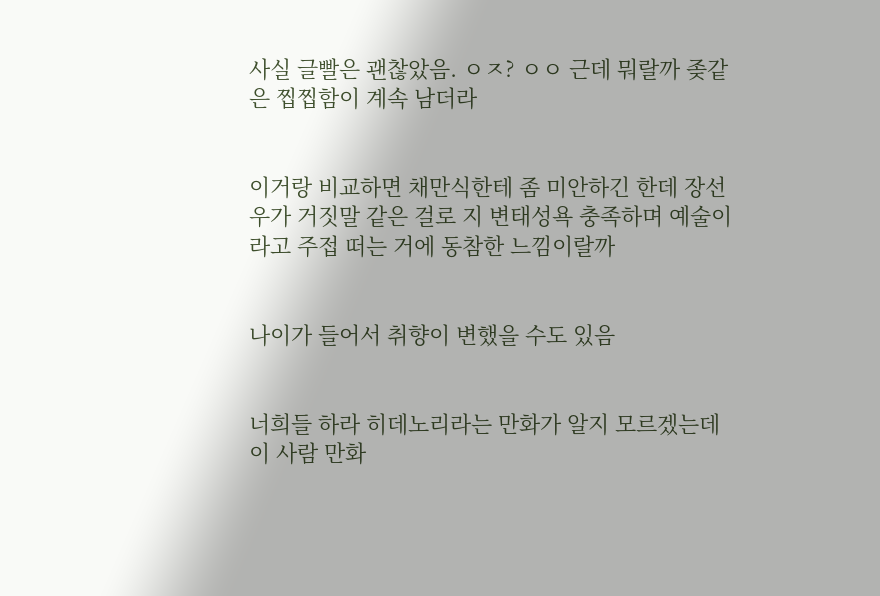사실 글빨은 괜찮았음. ㅇㅈ? ㅇㅇ 근데 뭐랄까 좆같은 찝찝함이 계속 남더라


이거랑 비교하면 채만식한테 좀 미안하긴 한데 장선우가 거짓말 같은 걸로 지 변태성욕 충족하며 예술이라고 주접 떠는 거에 동참한 느낌이랄까


나이가 들어서 취향이 변했을 수도 있음


너희들 하라 히데노리라는 만화가 알지 모르겠는데 이 사람 만화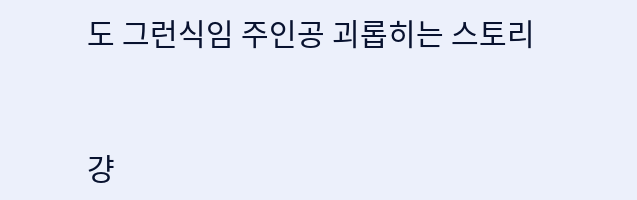도 그런식임 주인공 괴롭히는 스토리


걍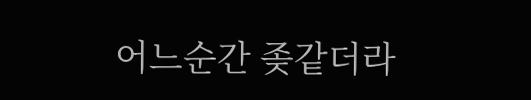어느순간 좆같더라